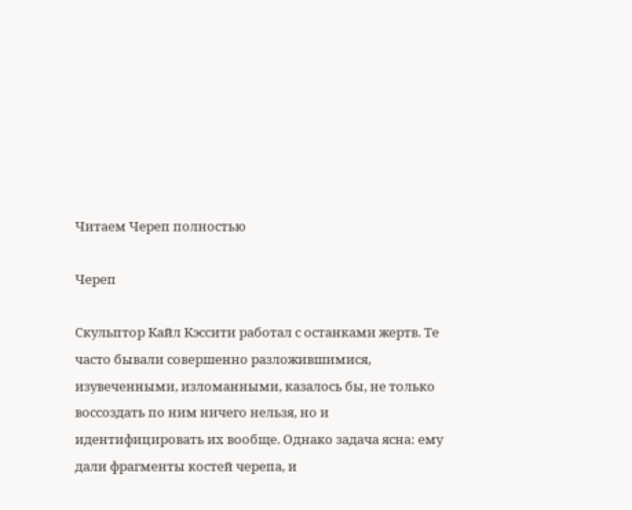Читаем Череп полностью

Череп

Скульптор Кайл Кэссити работал с останками жертв. Те часто бывали совершенно разложившимися, изувеченными, изломанными, казалось бы, не только воссоздать по ним ничего нельзя, но и идентифицировать их вообще. Однако задача ясна: ему дали фрагменты костей черепа, и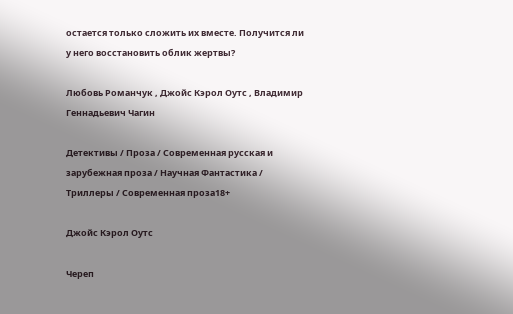остается только сложить их вместе. Получится ли у него восстановить облик жертвы?

Любовь Романчук , Джойс Кэрол Оутс , Владимир Геннадьевич Чагин

Детективы / Проза / Современная русская и зарубежная проза / Научная Фантастика / Триллеры / Современная проза18+

Джойс Кэрол Оутс

Череп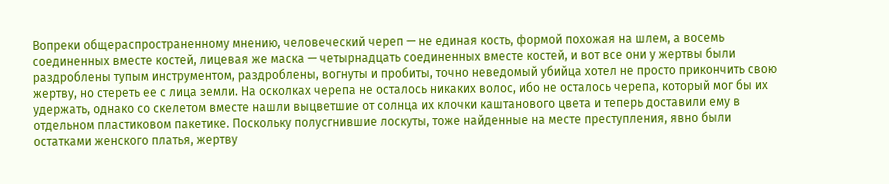Вопреки общераспространенному мнению, человеческий череп — не единая кость, формой похожая на шлем, а восемь соединенных вместе костей, лицевая же маска — четырнадцать соединенных вместе костей, и вот все они у жертвы были раздроблены тупым инструментом, раздроблены, вогнуты и пробиты, точно неведомый убийца хотел не просто прикончить свою жертву, но стереть ее с лица земли. На осколках черепа не осталось никаких волос, ибо не осталось черепа, который мог бы их удержать, однако со скелетом вместе нашли выцветшие от солнца их клочки каштанового цвета и теперь доставили ему в отдельном пластиковом пакетике. Поскольку полусгнившие лоскуты, тоже найденные на месте преступления, явно были остатками женского платья, жертву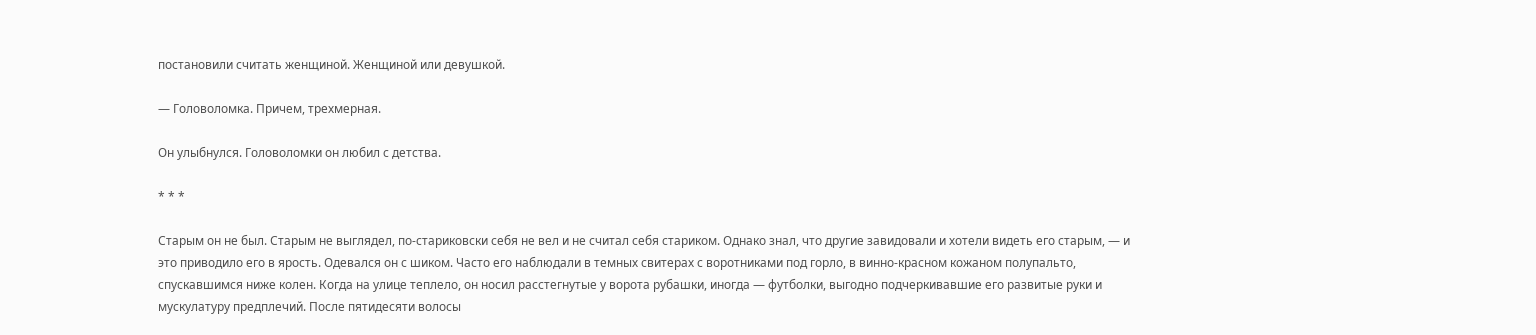постановили считать женщиной. Женщиной или девушкой.

— Головоломка. Причем, трехмерная.

Он улыбнулся. Головоломки он любил с детства.

* * *

Старым он не был. Старым не выглядел, по-стариковски себя не вел и не считал себя стариком. Однако знал, что другие завидовали и хотели видеть его старым, — и это приводило его в ярость. Одевался он с шиком. Часто его наблюдали в темных свитерах с воротниками под горло, в винно-красном кожаном полупальто, спускавшимся ниже колен. Когда на улице теплело, он носил расстегнутые у ворота рубашки, иногда — футболки, выгодно подчеркивавшие его развитые руки и мускулатуру предплечий. После пятидесяти волосы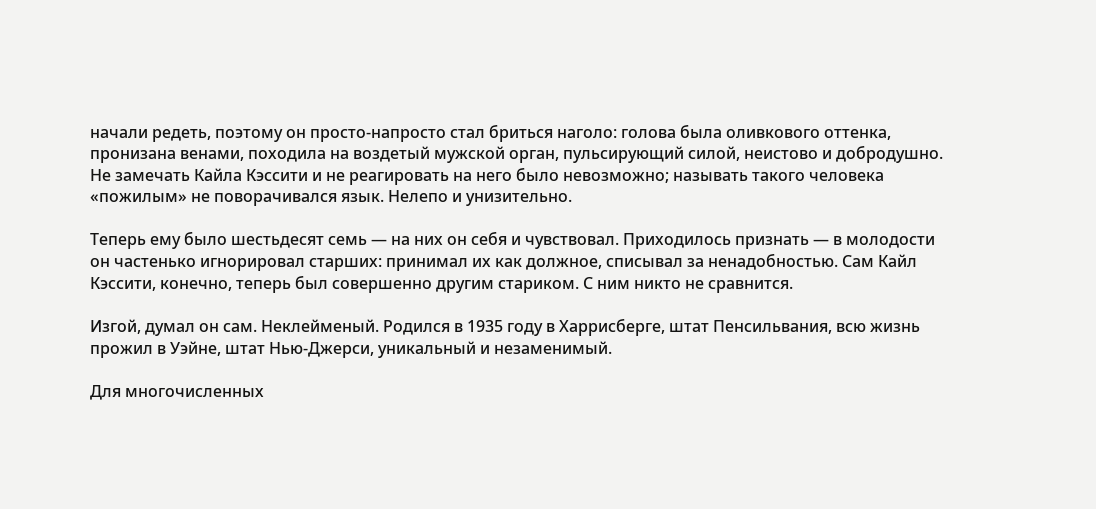начали редеть, поэтому он просто-напросто стал бриться наголо: голова была оливкового оттенка, пронизана венами, походила на воздетый мужской орган, пульсирующий силой, неистово и добродушно. Не замечать Кайла Кэссити и не реагировать на него было невозможно; называть такого человека «пожилым» не поворачивался язык. Нелепо и унизительно.

Теперь ему было шестьдесят семь — на них он себя и чувствовал. Приходилось признать — в молодости он частенько игнорировал старших: принимал их как должное, списывал за ненадобностью. Сам Кайл Кэссити, конечно, теперь был совершенно другим стариком. С ним никто не сравнится.

Изгой, думал он сам. Неклейменый. Родился в 1935 году в Харрисберге, штат Пенсильвания, всю жизнь прожил в Уэйне, штат Нью-Джерси, уникальный и незаменимый.

Для многочисленных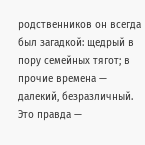родственников он всегда был загадкой: щедрый в пору семейных тягот; в прочие времена — далекий, безразличный. Это правда —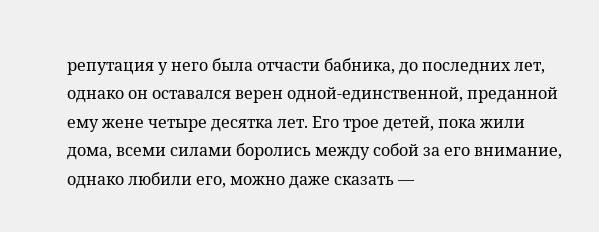репутация у него была отчасти бабника, до последних лет, однако он оставался верен одной-единственной, преданной ему жене четыре десятка лет. Его трое детей, пока жили дома, всеми силами боролись между собой за его внимание, однако любили его, можно даже сказать —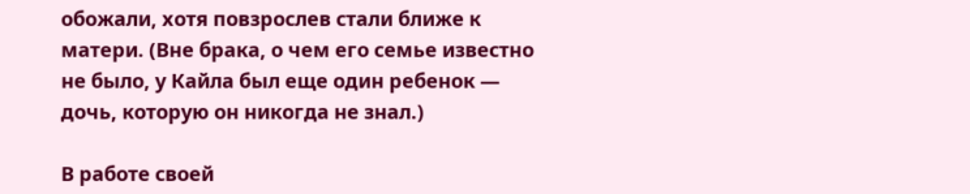обожали, хотя повзрослев стали ближе к матери. (Вне брака, о чем его семье известно не было, у Кайла был еще один ребенок — дочь, которую он никогда не знал.)

В работе своей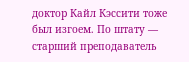доктор Кайл Кэссити тоже был изгоем. По штату — старший преподаватель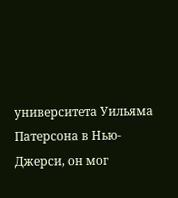университета Уильяма Патерсона в Нью-Джерси, он мог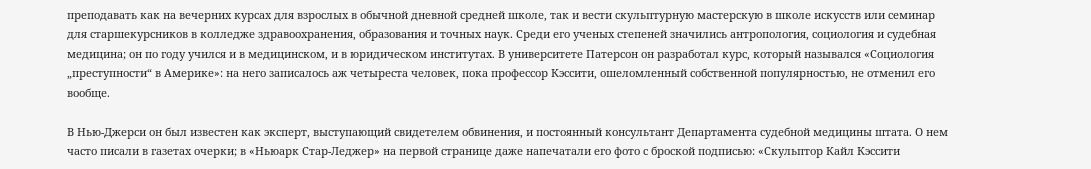преподавать как на вечерних курсах для взрослых в обычной дневной средней школе, так и вести скульптурную мастерскую в школе искусств или семинар для старшекурсников в колледже здравоохранения, образования и точных наук. Среди его ученых степеней значились антропология, социология и судебная медицина; он по году учился и в медицинском, и в юридическом институтах. В университете Патерсон он разработал курс, который назывался «Социология „преступности“ в Америке»: на него записалось аж четыреста человек, пока профессор Кэссити, ошеломленный собственной популярностью, не отменил его вообще.

В Нью-Джерси он был известен как эксперт, выступающий свидетелем обвинения, и постоянный консультант Департамента судебной медицины штата. О нем часто писали в газетах очерки; в «Ньюарк Стар-Леджер» на первой странице даже напечатали его фото с броской подписью: «Скульптор Кайл Кэссити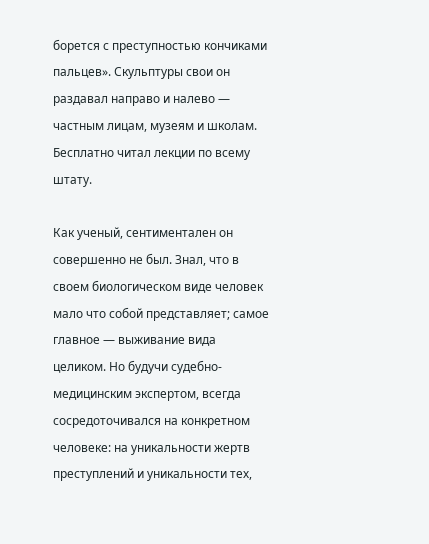борется с преступностью кончиками пальцев». Скульптуры свои он раздавал направо и налево — частным лицам, музеям и школам. Бесплатно читал лекции по всему штату.

Как ученый, сентиментален он совершенно не был. Знал, что в своем биологическом виде человек мало что собой представляет; самое главное — выживание вида целиком. Но будучи судебно-медицинским экспертом, всегда сосредоточивался на конкретном человеке: на уникальности жертв преступлений и уникальности тех,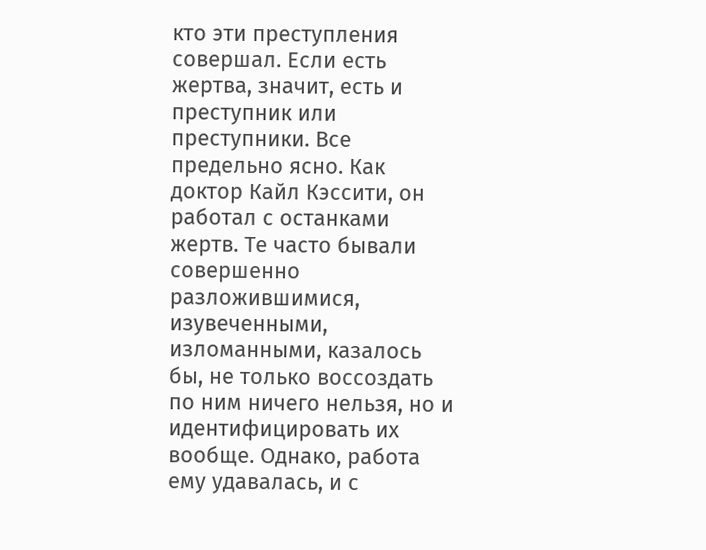кто эти преступления совершал. Если есть жертва, значит, есть и преступник или преступники. Все предельно ясно. Как доктор Кайл Кэссити, он работал с останками жертв. Те часто бывали совершенно разложившимися, изувеченными, изломанными, казалось бы, не только воссоздать по ним ничего нельзя, но и идентифицировать их вообще. Однако, работа ему удавалась, и с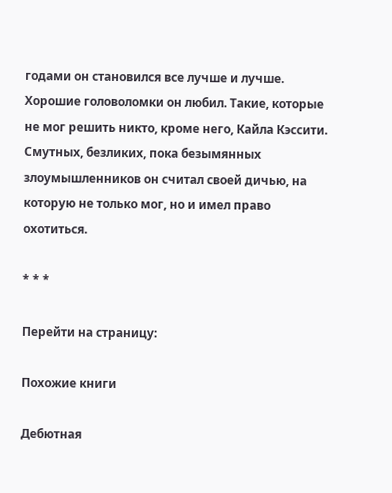годами он становился все лучше и лучше. Хорошие головоломки он любил. Такие, которые не мог решить никто, кроме него, Кайла Кэссити. Смутных, безликих, пока безымянных злоумышленников он считал своей дичью, на которую не только мог, но и имел право охотиться.

* * *

Перейти на страницу:

Похожие книги

Дебютная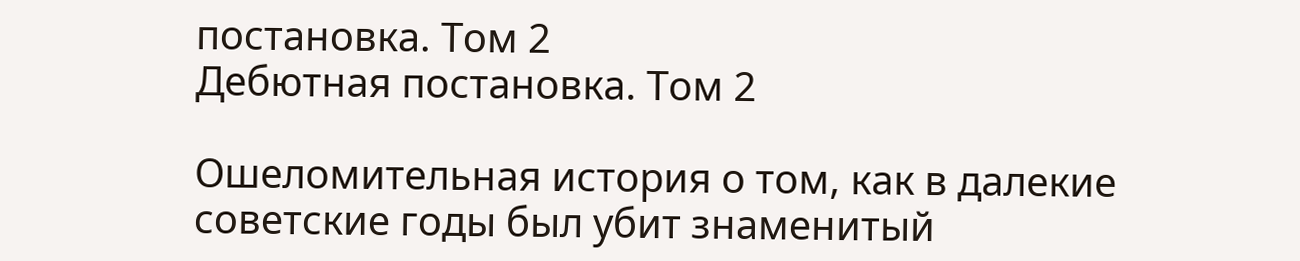постановка. Том 2
Дебютная постановка. Том 2

Ошеломительная история о том, как в далекие советские годы был убит знаменитый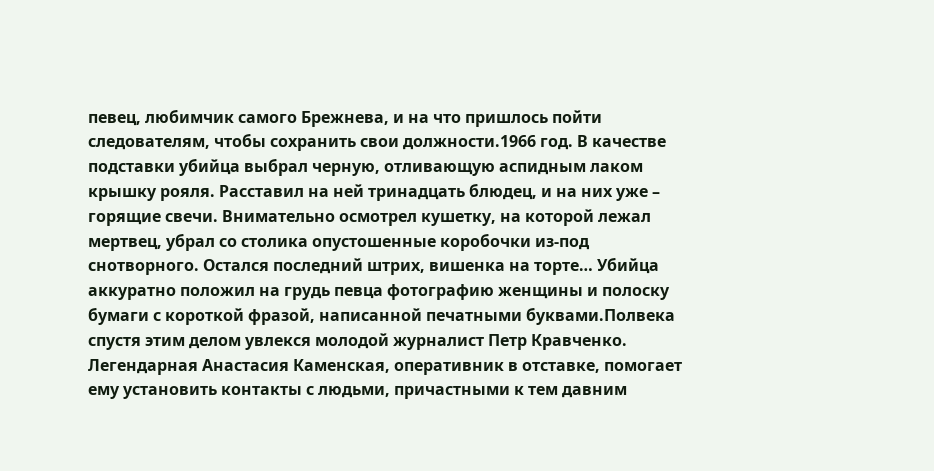певец, любимчик самого Брежнева, и на что пришлось пойти следователям, чтобы сохранить свои должности.1966 год. В качестве подставки убийца выбрал черную, отливающую аспидным лаком крышку рояля. Расставил на ней тринадцать блюдец, и на них уже – горящие свечи. Внимательно осмотрел кушетку, на которой лежал мертвец, убрал со столика опустошенные коробочки из-под снотворного. Остался последний штрих, вишенка на торте… Убийца аккуратно положил на грудь певца фотографию женщины и полоску бумаги с короткой фразой, написанной печатными буквами.Полвека спустя этим делом увлекся молодой журналист Петр Кравченко. Легендарная Анастасия Каменская, оперативник в отставке, помогает ему установить контакты с людьми, причастными к тем давним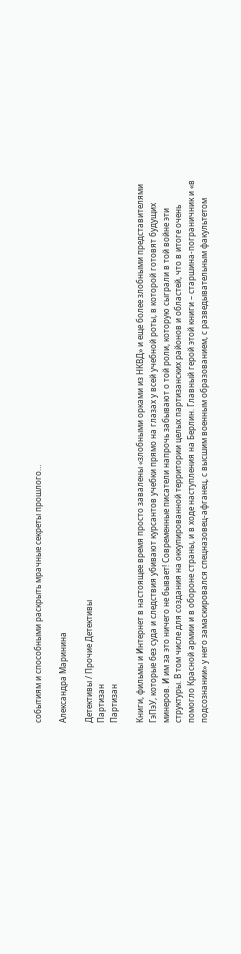событиям и способными раскрыть мрачные секреты прошлого…

Александра Маринина

Детективы / Прочие Детективы
Партизан
Партизан

Книги, фильмы и Интернет в настоящее время просто завалены «злобными орками из НКВД» и еще более злобными представителями ГэПэУ, которые без суда и следствия убивают курсантов учебки прямо на глазах у всей учебной роты, в которой готовят будущих минеров. И им за это ничего не бывает! Современные писатели напрочь забывают о той роли, которую сыграли в той войне эти структуры. В том числе для создания на оккупированной территории целых партизанских районов и областей, что в итоге очень помогло Красной армии и в обороне страны, и в ходе наступления на Берлин. Главный герой этой книги – старшина-пограничник и «в подсознании» у него замаскировался спецназовец-афганец, с высшим военным образованием, с разведывательным факультетом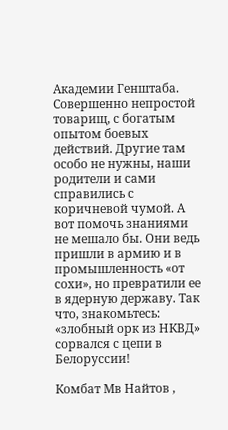Академии Генштаба. Совершенно непростой товарищ, с богатым опытом боевых действий. Другие там особо не нужны, наши родители и сами справились с коричневой чумой. А вот помочь знаниями не мешало бы. Они ведь пришли в армию и в промышленность «от сохи», но превратили ее в ядерную державу. Так что, знакомьтесь: «злобный орк из НКВД» сорвался с цепи в Белоруссии!

Комбат Мв Найтов ,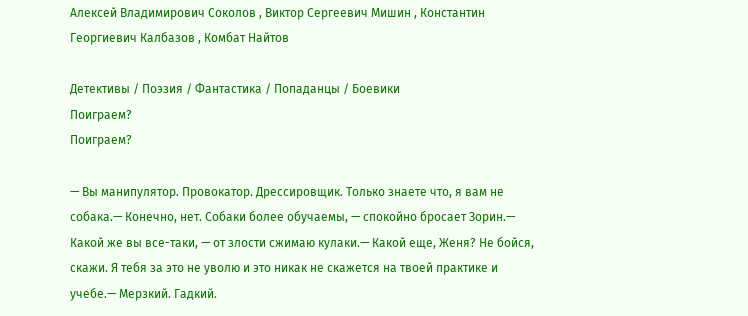Алексей Владимирович Соколов , Виктор Сергеевич Мишин , Константин Георгиевич Калбазов , Комбат Найтов

Детективы / Поэзия / Фантастика / Попаданцы / Боевики
Поиграем?
Поиграем?

— Вы манипулятор. Провокатор. Дрессировщик. Только знаете что, я вам не собака.— Конечно, нет. Собаки более обучаемы, — спокойно бросает Зорин.— Какой же вы все-таки, — от злости сжимаю кулаки.— Какой еще, Женя? Не бойся, скажи. Я тебя за это не уволю и это никак не скажется на твоей практике и учебе.— Мерзкий. Гадкий.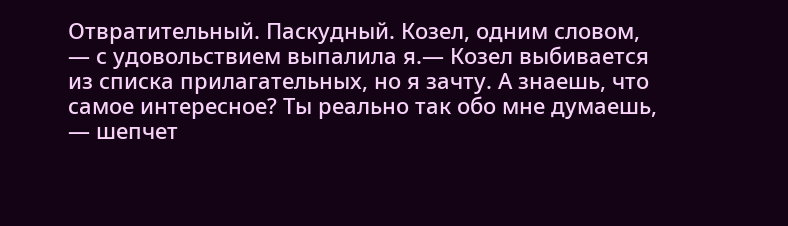Отвратительный. Паскудный. Козел, одним словом, — с удовольствием выпалила я.— Козел выбивается из списка прилагательных, но я зачту. А знаешь, что самое интересное? Ты реально так обо мне думаешь, — шепчет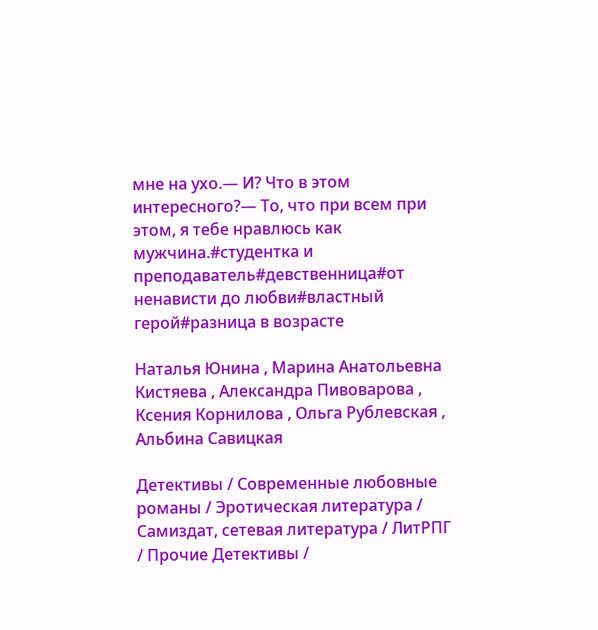мне на ухо.— И? Что в этом интересного?— То, что при всем при этом, я тебе нравлюсь как мужчина.#студентка и преподаватель#девственница#от ненависти до любви#властный герой#разница в возрасте

Наталья Юнина , Марина Анатольевна Кистяева , Александра Пивоварова , Ксения Корнилова , Ольга Рублевская , Альбина Савицкая

Детективы / Современные любовные романы / Эротическая литература / Самиздат, сетевая литература / ЛитРПГ / Прочие Детективы /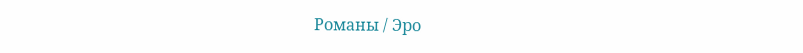Романы / Эро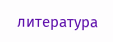литература